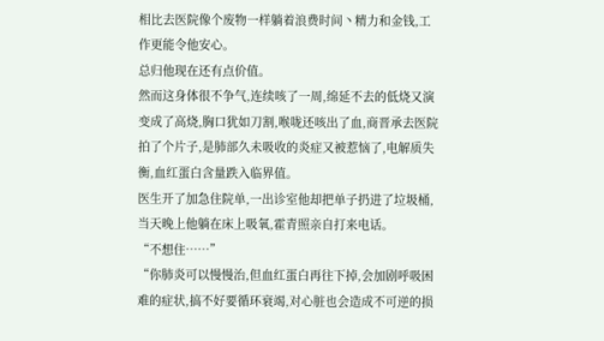相比去医院像个废物一样躺着浪费时间丶精力和金钱,工作更能令他安心。
总归他现在还有点价值。
然而这身体很不争气,连续咳了一周,绵延不去的低烧又演变成了高烧,胸口犹如刀割,喉咙还咳出了血,商晋承去医院拍了个片子,是肺部久未吸收的炎症又被惹恼了,电解质失衡,血红蛋白含量跌入临界值。
医生开了加急住院单,一出诊室他却把单子扔进了垃圾桶,当天晚上他躺在床上吸氧,霍青照亲自打来电话。
“不想住……”
“你肺炎可以慢慢治,但血红蛋白再往下掉,会加剧呼吸困难的症状,搞不好要循环衰竭,对心脏也会造成不可逆的损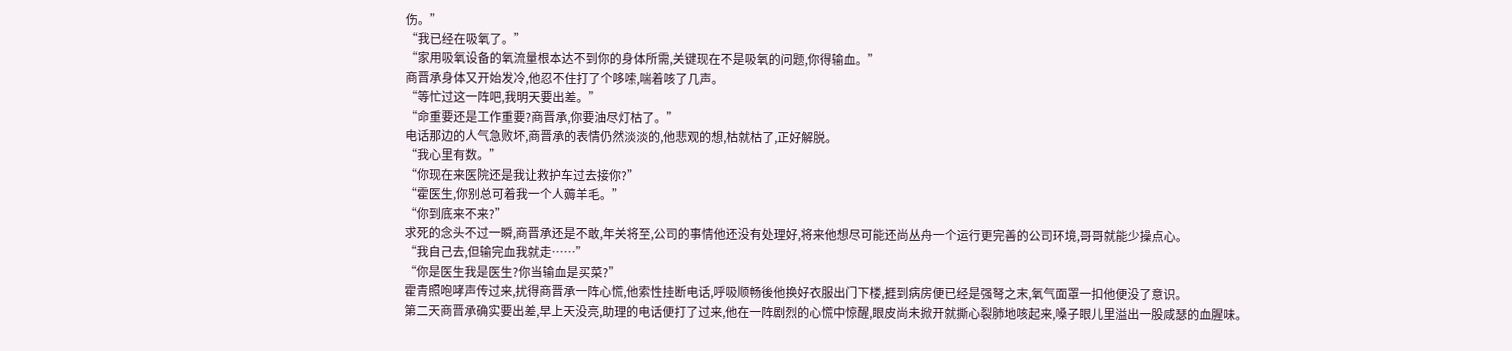伤。”
“我已经在吸氧了。”
“家用吸氧设备的氧流量根本达不到你的身体所需,关键现在不是吸氧的问题,你得输血。”
商晋承身体又开始发冷,他忍不住打了个哆嗦,喘着咳了几声。
“等忙过这一阵吧,我明天要出差。”
“命重要还是工作重要?商晋承,你要油尽灯枯了。”
电话那边的人气急败坏,商晋承的表情仍然淡淡的,他悲观的想,枯就枯了,正好解脱。
“我心里有数。”
“你现在来医院还是我让救护车过去接你?”
“霍医生,你别总可着我一个人薅羊毛。”
“你到底来不来?”
求死的念头不过一瞬,商晋承还是不敢,年关将至,公司的事情他还没有处理好,将来他想尽可能还尚丛舟一个运行更完善的公司环境,哥哥就能少操点心。
“我自己去,但输完血我就走……”
“你是医生我是医生?你当输血是买菜?”
霍青照咆哮声传过来,扰得商晋承一阵心慌,他索性挂断电话,呼吸顺畅後他换好衣服出门下楼,捱到病房便已经是强弩之末,氧气面罩一扣他便没了意识。
第二天商晋承确实要出差,早上天没亮,助理的电话便打了过来,他在一阵剧烈的心慌中惊醒,眼皮尚未掀开就撕心裂肺地咳起来,嗓子眼儿里溢出一股咸瑟的血腥味。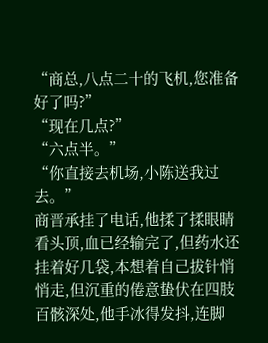“商总,八点二十的飞机,您准备好了吗?”
“现在几点?”
“六点半。”
“你直接去机场,小陈送我过去。”
商晋承挂了电话,他揉了揉眼睛看头顶,血已经输完了,但药水还挂着好几袋,本想着自己拔针悄悄走,但沉重的倦意蛰伏在四肢百骸深处,他手冰得发抖,连脚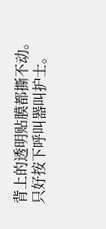背上的透明贴膜都撕不动。
只好按下呼叫器叫护士。